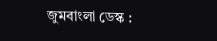জুমবাংলা ডেস্ক :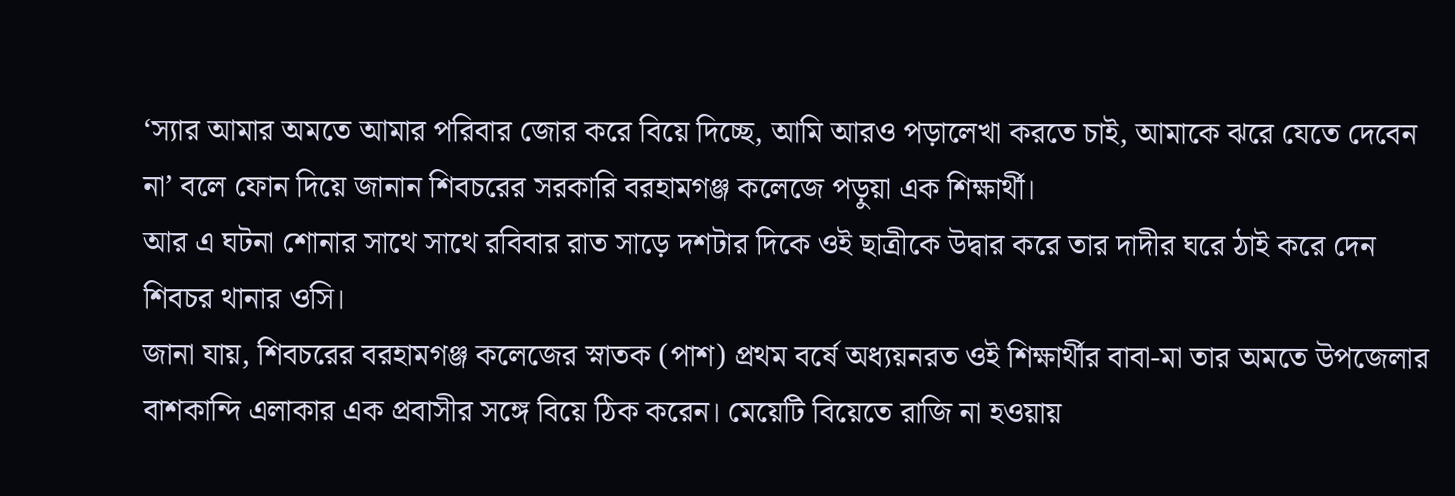‘স্যার আমার অমতে আমার পরিবার জোর করে বিয়ে দিচ্ছে, আমি আরও পড়ালেখা করতে চাই, আমাকে ঝরে যেতে দেবেন না’ বলে ফোন দিয়ে জানান শিবচরের সরকারি বরহামগঞ্জ কলেজে পড়ুয়া এক শিক্ষার্থী।
আর এ ঘটনা শোনার সাথে সাথে রবিবার রাত সাড়ে দশটার দিকে ওই ছাত্রীকে উদ্বার করে তার দাদীর ঘরে ঠাই করে দেন শিবচর থানার ওসি।
জানা যায়, শিবচরের বরহামগঞ্জ কলেজের স্নাতক (পাশ) প্রথম বর্ষে অধ্যয়নরত ওই শিক্ষার্থীর বাবা-মা তার অমতে উপজেলার বাশকান্দি এলাকার এক প্রবাসীর সঙ্গে বিয়ে ঠিক করেন। মেয়েটি বিয়েতে রাজি না হওয়ায়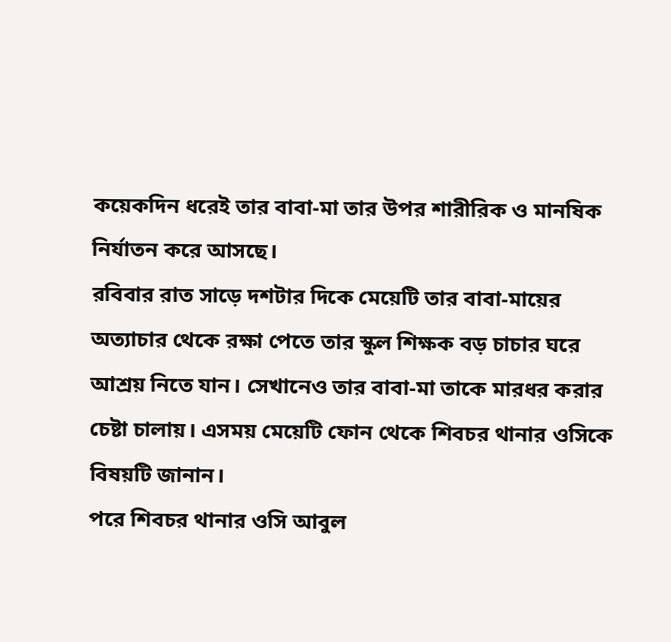কয়েকদিন ধরেই তার বাবা-মা তার উপর শারীরিক ও মানষিক নির্যাতন করে আসছে।
রবিবার রাত সাড়ে দশটার দিকে মেয়েটি তার বাবা-মায়ের অত্যাচার থেকে রক্ষা পেতে তার স্কুল শিক্ষক বড় চাচার ঘরে আশ্রয় নিতে যান। সেখানেও তার বাবা-মা তাকে মারধর করার চেষ্টা চালায়। এসময় মেয়েটি ফোন থেকে শিবচর থানার ওসিকে বিষয়টি জানান।
পরে শিবচর থানার ওসি আবুল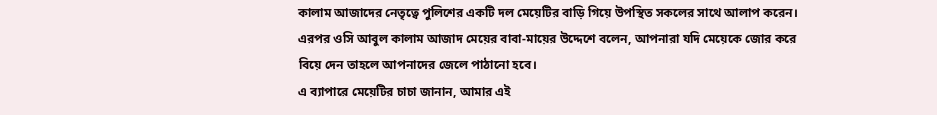কালাম আজাদের নেতৃত্বে পুলিশের একটি দল মেয়েটির বাড়ি গিয়ে উপস্থিত সকলের সাথে আলাপ করেন।
এরপর ওসি আবুল কালাম আজাদ মেয়ের বাবা-মায়ের উদ্দেশে বলেন, আপনারা যদি মেয়েকে জোর করে বিয়ে দেন তাহলে আপনাদের জেলে পাঠানো হবে।
এ ব্যাপারে মেয়েটির চাচা জানান, আমার এই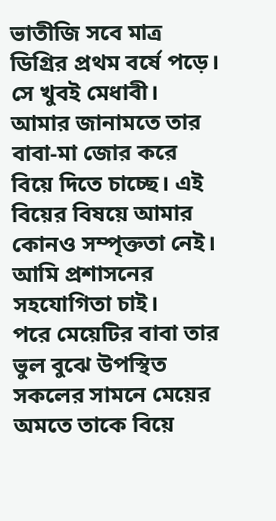ভাতীজি সবে মাত্র ডিগ্রির প্রথম বর্ষে পড়ে। সে খুবই মেধাবী। আমার জানামতে তার বাবা-মা জোর করে বিয়ে দিতে চাচ্ছে। এই বিয়ের বিষয়ে আমার কোনও সম্পৃক্ততা নেই। আমি প্রশাসনের সহযোগিতা চাই।
পরে মেয়েটির বাবা তার ভুল বুঝে উপস্থিত সকলের সামনে মেয়ের অমতে তাকে বিয়ে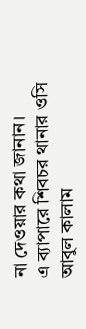না দেওয়ার কথা জানান।
এ ব্যাপারে শিবচর থানার ওসি আবুল কালাম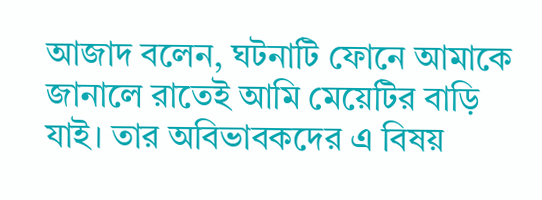আজাদ বলেন, ঘটনাটি ফোনে আমাকে জানালে রাতেই আমি মেয়েটির বাড়ি যাই। তার অবিভাবকদের এ বিষয়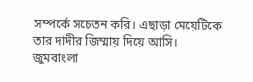সম্পর্কে সচেতন করি। এছাড়া মেয়েটিকে তার দাদীর জিম্মায় দিয়ে আসি।
জুমবাংলা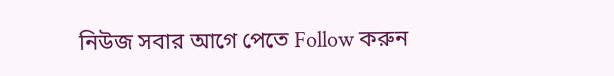নিউজ সবার আগে পেতে Follow করুন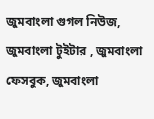জুমবাংলা গুগল নিউজ, জুমবাংলা টুইটার , জুমবাংলা ফেসবুক, জুমবাংলা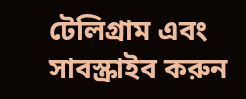টেলিগ্রাম এবং সাবস্ক্রাইব করুন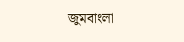জুমবাংলা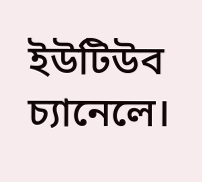ইউটিউব চ্যানেলে।